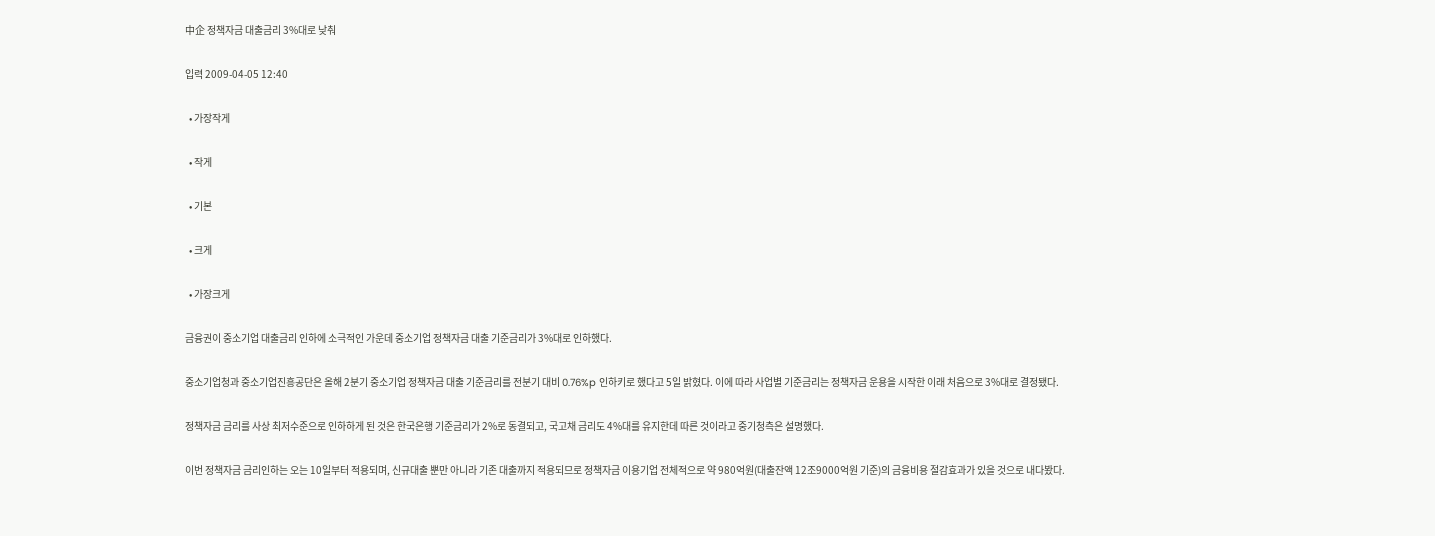中企 정책자금 대출금리 3%대로 낮춰

입력 2009-04-05 12:40

  • 가장작게

  • 작게

  • 기본

  • 크게

  • 가장크게

금융권이 중소기업 대출금리 인하에 소극적인 가운데 중소기업 정책자금 대출 기준금리가 3%대로 인하했다.

중소기업청과 중소기업진흥공단은 올해 2분기 중소기업 정책자금 대출 기준금리를 전분기 대비 0.76%p 인하키로 했다고 5일 밝혔다. 이에 따라 사업별 기준금리는 정책자금 운용을 시작한 이래 처음으로 3%대로 결정됐다.

정책자금 금리를 사상 최저수준으로 인하하게 된 것은 한국은행 기준금리가 2%로 동결되고, 국고채 금리도 4%대를 유지한데 따른 것이라고 중기청측은 설명했다.

이번 정책자금 금리인하는 오는 10일부터 적용되며, 신규대출 뿐만 아니라 기존 대출까지 적용되므로 정책자금 이용기업 전체적으로 약 980억원(대출잔액 12조9000억원 기준)의 금융비용 절감효과가 있을 것으로 내다봤다.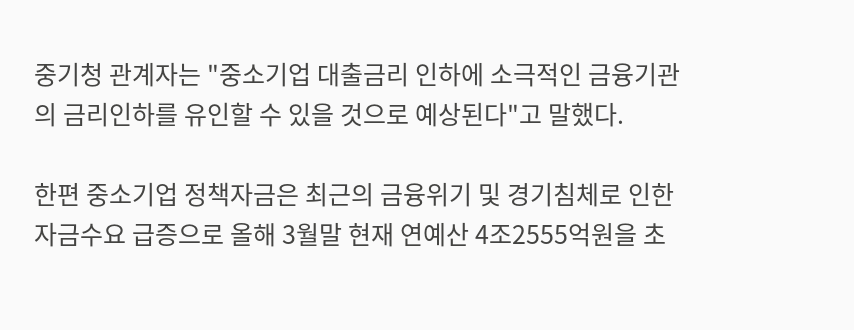중기청 관계자는 "중소기업 대출금리 인하에 소극적인 금융기관의 금리인하를 유인할 수 있을 것으로 예상된다"고 말했다.

한편 중소기업 정책자금은 최근의 금융위기 및 경기침체로 인한 자금수요 급증으로 올해 3월말 현재 연예산 4조2555억원을 초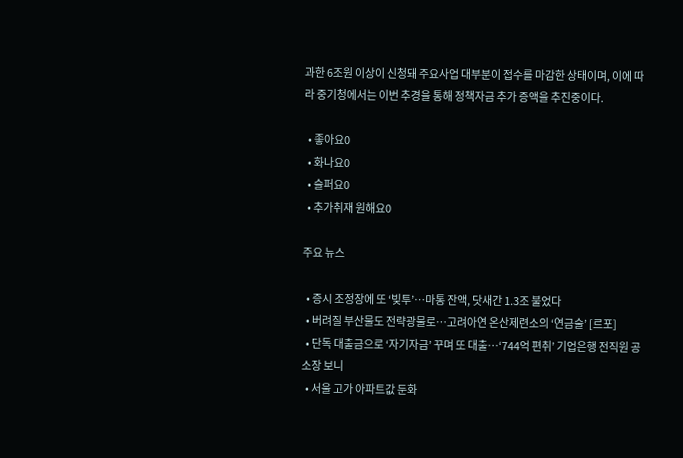과한 6조원 이상이 신청돼 주요사업 대부분이 접수를 마감한 상태이며, 이에 따라 중기청에서는 이번 추경을 통해 정책자금 추가 증액을 추진중이다.

  • 좋아요0
  • 화나요0
  • 슬퍼요0
  • 추가취재 원해요0

주요 뉴스

  • 증시 조정장에 또 ‘빚투’…마통 잔액, 닷새간 1.3조 불었다
  • 버려질 부산물도 전략광물로…고려아연 온산제련소의 ‘연금술’ [르포]
  • 단독 대출금으로 ‘자기자금’ 꾸며 또 대출…‘744억 편취’ 기업은행 전직원 공소장 보니
  • 서울 고가 아파트값 둔화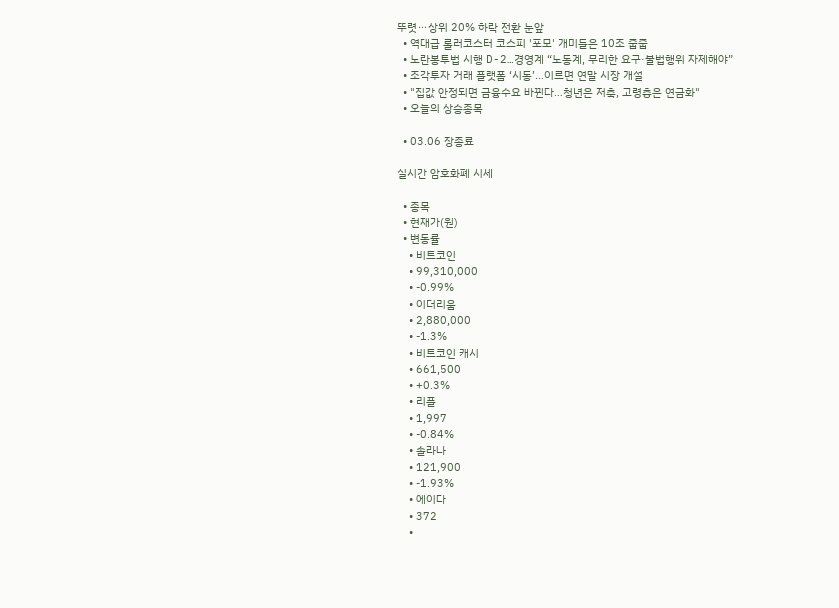뚜렷⋯상위 20% 하락 전환 눈앞
  • 역대급 롤러코스터 코스피 '포모' 개미들은 10조 줍줍
  • 노란봉투법 시행 D-2…경영계 “노동계, 무리한 요구·불법행위 자제해야”
  • 조각투자 거래 플랫폼 ‘시동’…이르면 연말 시장 개설
  • "집값 안정되면 금융수요 바뀐다…청년은 저축, 고령층은 연금화"
  • 오늘의 상승종목

  • 03.06 장종료

실시간 암호화폐 시세

  • 종목
  • 현재가(원)
  • 변동률
    • 비트코인
    • 99,310,000
    • -0.99%
    • 이더리움
    • 2,880,000
    • -1.3%
    • 비트코인 캐시
    • 661,500
    • +0.3%
    • 리플
    • 1,997
    • -0.84%
    • 솔라나
    • 121,900
    • -1.93%
    • 에이다
    • 372
    •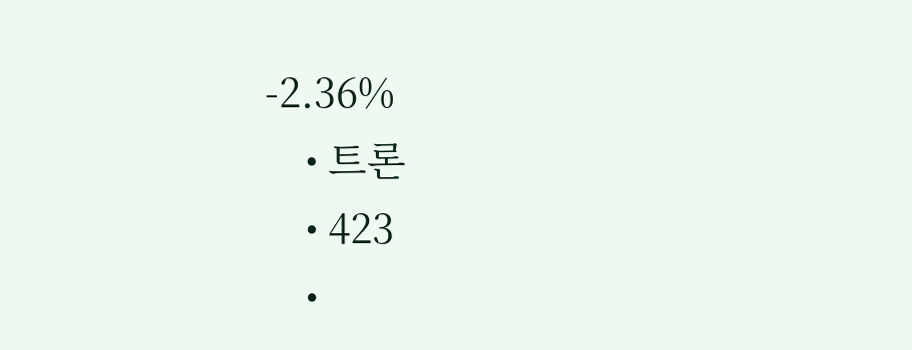-2.36%
    • 트론
    • 423
    •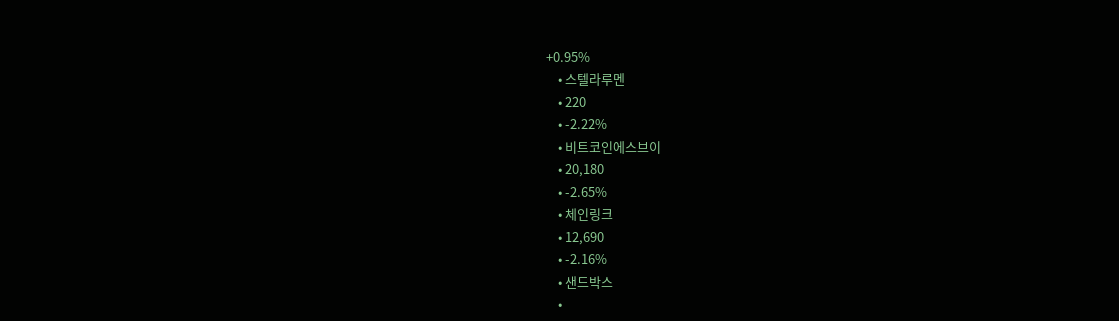+0.95%
    • 스텔라루멘
    • 220
    • -2.22%
    • 비트코인에스브이
    • 20,180
    • -2.65%
    • 체인링크
    • 12,690
    • -2.16%
    • 샌드박스
    •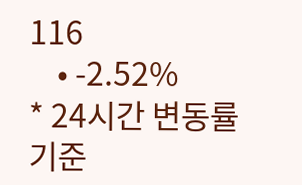116
    • -2.52%
* 24시간 변동률 기준